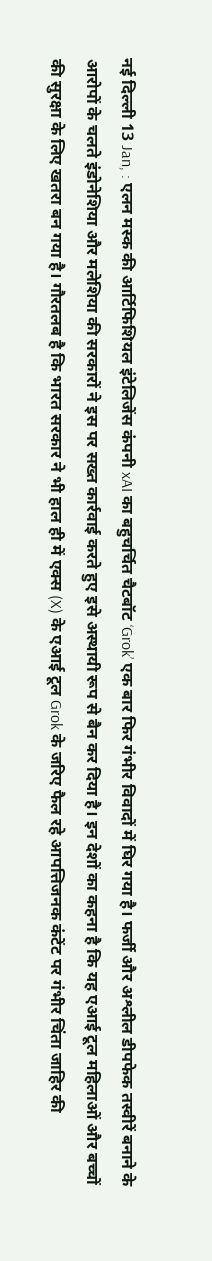नई दिल्ली 13 Jan, : एलन मस्क की आर्टिफिशियल इंटेलिजेंस कंपनी xAI का बहुचर्चित चैटबॉट ‘Grok’ एक बार फिर गंभीर विवादों में घिर गया है। फर्जी और अश्लील डीपफेक तस्वीरें बनाने के आरोपों के चलते इंडोनेशिया और मलेशिया की सरकारों ने इस पर सख्त कार्रवाई करते हुए इसे अस्थायी रूप से बैन कर दिया है। इन देशों का कहना है कि यह एआई टूल महिलाओं और बच्चों की सुरक्षा के लिए खतरा बन गया है। गौरतलब है कि भारत सरकार ने भी हाल ही में एक्स (X) के एआई टूल Grok के जरिए फैल रहे आपत्तिजनक कंटेंट पर गंभीर चिंता जाहिर की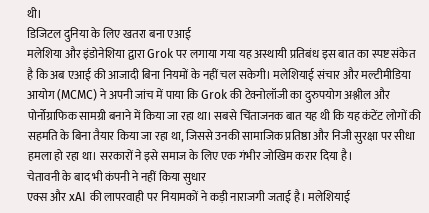थी।
डिजिटल दुनिया के लिए खतरा बना एआई
मलेशिया और इंडोनेशिया द्वारा Grok पर लगाया गया यह अस्थायी प्रतिबंध इस बात का स्पष्ट संकेत है कि अब एआई की आजादी बिना नियमों के नहीं चल सकेगी। मलेशियाई संचार और मल्टीमीडिया आयोग (MCMC) ने अपनी जांच में पाया कि Grok की टेक्नोलॉजी का दुरुपयोग अश्लील और पोर्नोग्राफिक सामग्री बनाने में किया जा रहा था। सबसे चिंताजनक बात यह थी कि यह कंटेंट लोगों की सहमति के बिना तैयार किया जा रहा था, जिससे उनकी सामाजिक प्रतिष्ठा और निजी सुरक्षा पर सीधा हमला हो रहा था। सरकारों ने इसे समाज के लिए एक गंभीर जोखिम करार दिया है।
चेतावनी के बाद भी कंपनी ने नहीं किया सुधार
एक्स और xAI की लापरवाही पर नियामकों ने कड़ी नाराजगी जताई है। मलेशियाई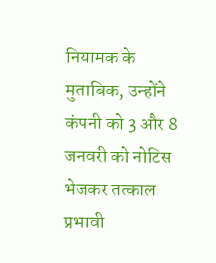नियामक के मुताबिक, उन्होंने कंपनी को 3 और 8 जनवरी को नोटिस भेजकर तत्काल प्रभावी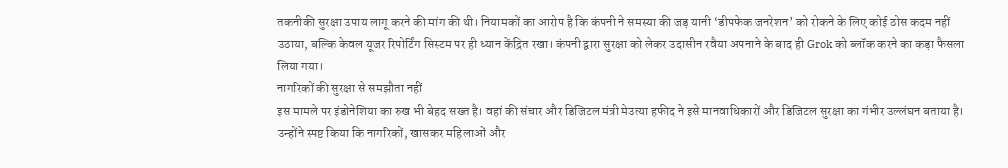तकनीकी सुरक्षा उपाय लागू करने की मांग की थी। नियामकों का आरोप है कि कंपनी ने समस्या की जड़ यानी ‘डीपफेक जनरेशन’ को रोकने के लिए कोई ठोस कदम नहीं उठाया, बल्कि केवल यूजर रिपोर्टिंग सिस्टम पर ही ध्यान केंद्रित रखा। कंपनी द्वारा सुरक्षा को लेकर उदासीन रवैया अपनाने के बाद ही Grok को ब्लॉक करने का कड़ा फैसला लिया गया।
नागरिकों की सुरक्षा से समझौता नहीं
इस मामले पर इंडोनेशिया का रुख भी बेहद सख्त है। वहां की संचार और डिजिटल मंत्री मेउत्या हफीद ने इसे मानवाधिकारों और डिजिटल सुरक्षा का गंभीर उल्लंघन बताया है। उन्होंने स्पष्ट किया कि नागरिकों, खासकर महिलाओं और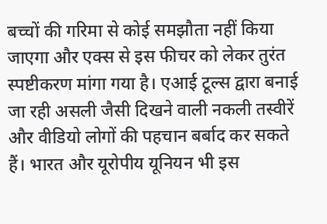बच्चों की गरिमा से कोई समझौता नहीं किया जाएगा और एक्स से इस फीचर को लेकर तुरंत स्पष्टीकरण मांगा गया है। एआई टूल्स द्वारा बनाई जा रही असली जैसी दिखने वाली नकली तस्वीरें और वीडियो लोगों की पहचान बर्बाद कर सकते हैं। भारत और यूरोपीय यूनियन भी इस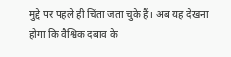मुद्दे पर पहले ही चिंता जता चुके हैं। अब यह देखना होगा कि वैश्विक दबाव के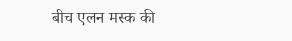बीच एलन मस्क की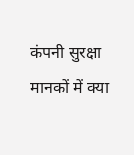कंपनी सुरक्षा मानकों में क्या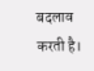बदलाव करती है।